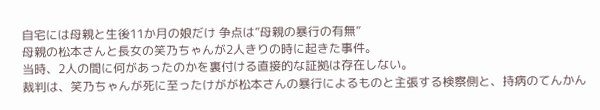自宅には母親と生後11か月の娘だけ 争点は”母親の暴行の有無”
母親の松本さんと長女の笑乃ちゃんが2人きりの時に起きた事件。
当時、2人の間に何があったのかを裏付ける直接的な証拠は存在しない。
裁判は、笑乃ちゃんが死に至ったけがが松本さんの暴行によるものと主張する検察側と、持病のてんかん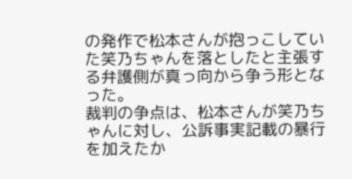の発作で松本さんが抱っこしていた笑乃ちゃんを落としたと主張する弁護側が真っ向から争う形となった。
裁判の争点は、松本さんが笑乃ちゃんに対し、公訴事実記載の暴行を加えたか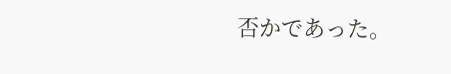否かであった。